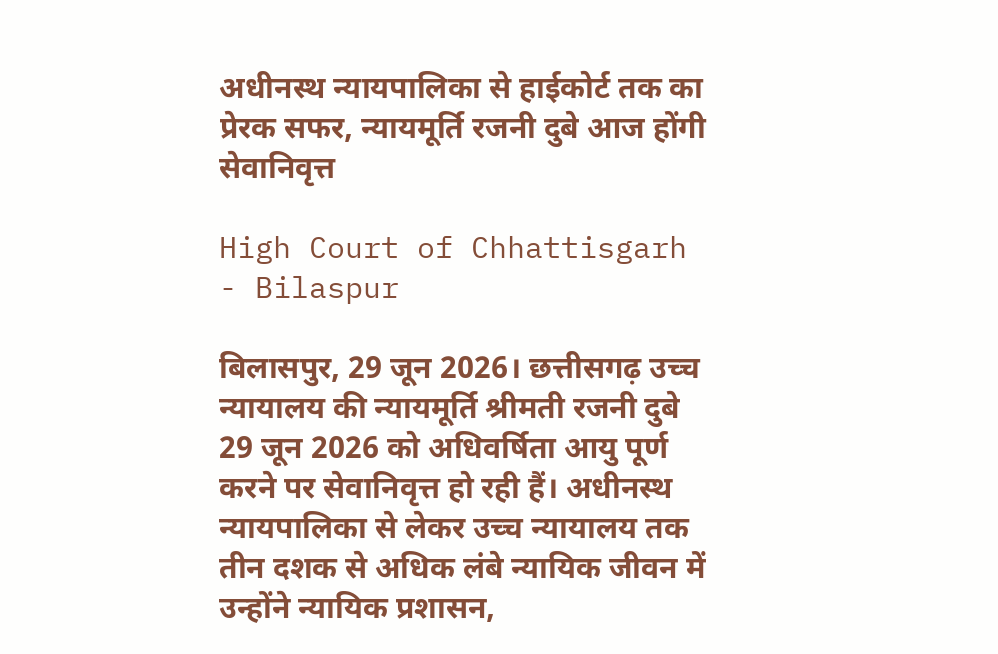अधीनस्थ न्यायपालिका से हाईकोर्ट तक का प्रेरक सफर, न्यायमूर्ति रजनी दुबे आज होंगी सेवानिवृत्त

High Court of Chhattisgarh - Bilaspur

बिलासपुर, 29 जून 2026। छत्तीसगढ़ उच्च न्यायालय की न्यायमूर्ति श्रीमती रजनी दुबे 29 जून 2026 को अधिवर्षिता आयु पूर्ण करने पर सेवानिवृत्त हो रही हैं। अधीनस्थ न्यायपालिका से लेकर उच्च न्यायालय तक तीन दशक से अधिक लंबे न्यायिक जीवन में उन्होंने न्यायिक प्रशासन,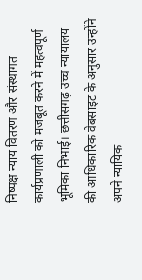निष्पक्ष न्याय वितरण और संस्थागत कार्यप्रणाली को मजबूत करने में महत्वपूर्ण भूमिका निभाई। छत्तीसगढ़ उच्च न्यायालय की आधिकारिक वेबसाइट के अनुसार उन्होंने अपने न्यायिक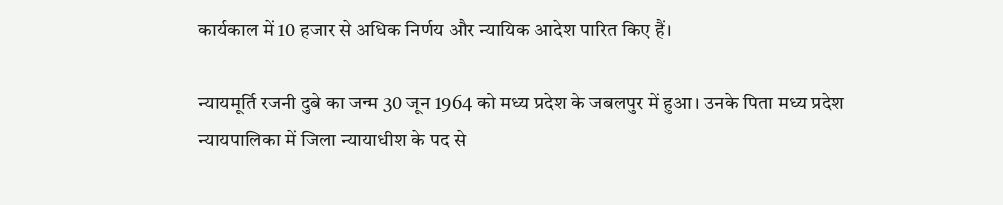कार्यकाल में 10 हजार से अधिक निर्णय और न्यायिक आदेश पारित किए हैं।

न्यायमूर्ति रजनी दुबे का जन्म 30 जून 1964 को मध्य प्रदेश के जबलपुर में हुआ। उनके पिता मध्य प्रदेश न्यायपालिका में जिला न्यायाधीश के पद से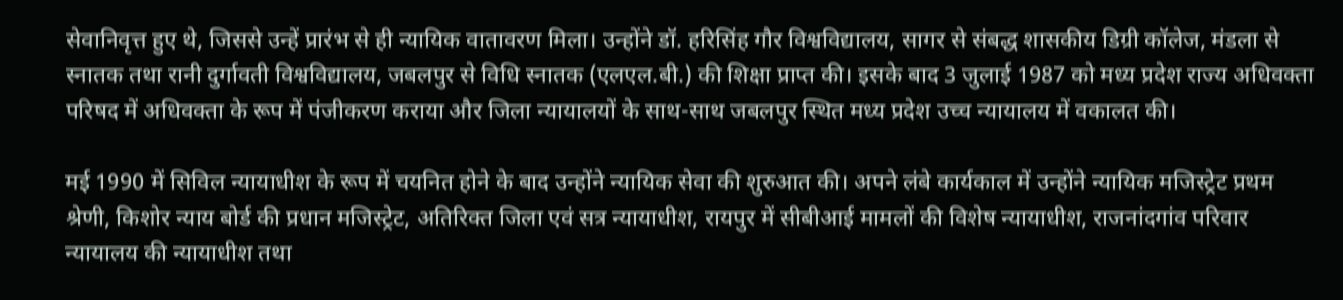सेवानिवृत्त हुए थे, जिससे उन्हें प्रारंभ से ही न्यायिक वातावरण मिला। उन्होंने डॉ. हरिसिंह गौर विश्वविद्यालय, सागर से संबद्ध शासकीय डिग्री कॉलेज, मंडला से स्नातक तथा रानी दुर्गावती विश्वविद्यालय, जबलपुर से विधि स्नातक (एलएल.बी.) की शिक्षा प्राप्त की। इसके बाद 3 जुलाई 1987 को मध्य प्रदेश राज्य अधिवक्ता परिषद में अधिवक्ता के रूप में पंजीकरण कराया और जिला न्यायालयों के साथ-साथ जबलपुर स्थित मध्य प्रदेश उच्च न्यायालय में वकालत की।

मई 1990 में सिविल न्यायाधीश के रूप में चयनित होने के बाद उन्होंने न्यायिक सेवा की शुरुआत की। अपने लंबे कार्यकाल में उन्होंने न्यायिक मजिस्ट्रेट प्रथम श्रेणी, किशोर न्याय बोर्ड की प्रधान मजिस्ट्रेट, अतिरिक्त जिला एवं सत्र न्यायाधीश, रायपुर में सीबीआई मामलों की विशेष न्यायाधीश, राजनांदगांव परिवार न्यायालय की न्यायाधीश तथा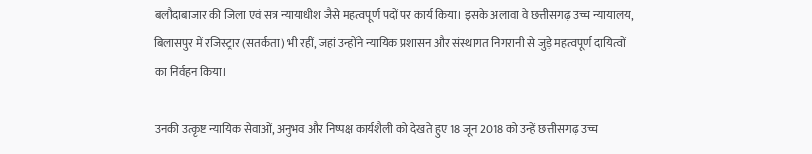बलौदाबाजार की जिला एवं सत्र न्यायाधीश जैसे महत्वपूर्ण पदों पर कार्य किया। इसके अलावा वे छत्तीसगढ़ उच्च न्यायालय, बिलासपुर में रजिस्ट्रार (सतर्कता) भी रहीं, जहां उन्होंने न्यायिक प्रशासन और संस्थागत निगरानी से जुड़े महत्वपूर्ण दायित्वों का निर्वहन किया।

उनकी उत्कृष्ट न्यायिक सेवाओं, अनुभव और निष्पक्ष कार्यशैली को देखते हुए 18 जून 2018 को उन्हें छत्तीसगढ़ उच्च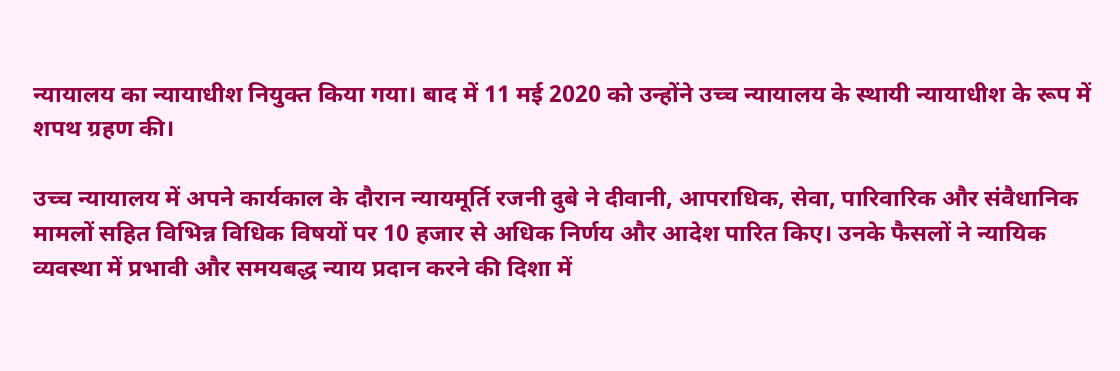न्यायालय का न्यायाधीश नियुक्त किया गया। बाद में 11 मई 2020 को उन्होंने उच्च न्यायालय के स्थायी न्यायाधीश के रूप में शपथ ग्रहण की।

उच्च न्यायालय में अपने कार्यकाल के दौरान न्यायमूर्ति रजनी दुबे ने दीवानी, आपराधिक, सेवा, पारिवारिक और संवैधानिक मामलों सहित विभिन्न विधिक विषयों पर 10 हजार से अधिक निर्णय और आदेश पारित किए। उनके फैसलों ने न्यायिक व्यवस्था में प्रभावी और समयबद्ध न्याय प्रदान करने की दिशा में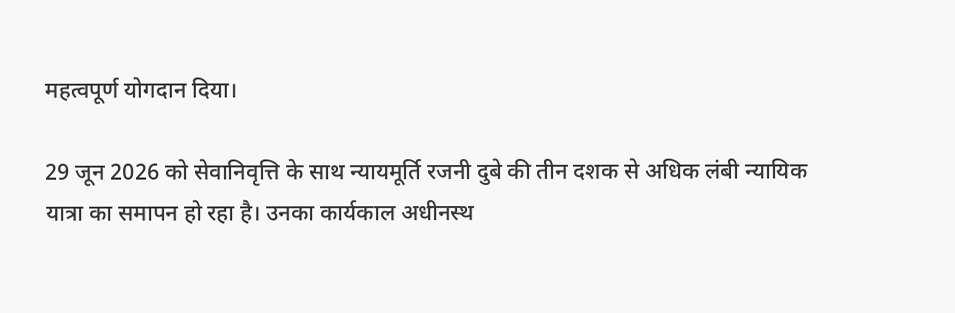महत्वपूर्ण योगदान दिया।

29 जून 2026 को सेवानिवृत्ति के साथ न्यायमूर्ति रजनी दुबे की तीन दशक से अधिक लंबी न्यायिक यात्रा का समापन हो रहा है। उनका कार्यकाल अधीनस्थ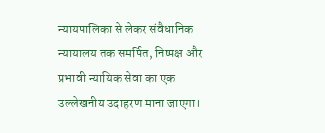न्यायपालिका से लेकर संवैधानिक न्यायालय तक समर्पित, निष्पक्ष और प्रभावी न्यायिक सेवा का एक उल्लेखनीय उदाहरण माना जाएगा।